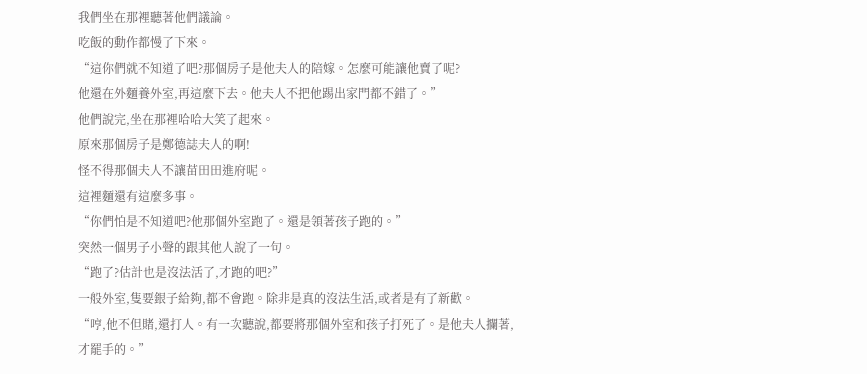我們坐在那裡聽著他們議論。
吃飯的動作都慢了下來。
“這你們就不知道了吧?那個房子是他夫人的陪嫁。怎麼可能讓他賣了呢?
他還在外麵養外室,再這麼下去。他夫人不把他踢出家門都不錯了。”
他們說完,坐在那裡哈哈大笑了起來。
原來那個房子是鄭德誌夫人的啊!
怪不得那個夫人不讓苗田田進府呢。
這裡麵還有這麼多事。
“你們怕是不知道吧?他那個外室跑了。還是領著孩子跑的。”
突然一個男子小聲的跟其他人說了一句。
“跑了?估計也是沒法活了,才跑的吧?”
一般外室,隻要銀子給夠,都不會跑。除非是真的沒法生活,或者是有了新歡。
“哼,他不但賭,還打人。有一次聽說,都要將那個外室和孩子打死了。是他夫人攔著,才罷手的。”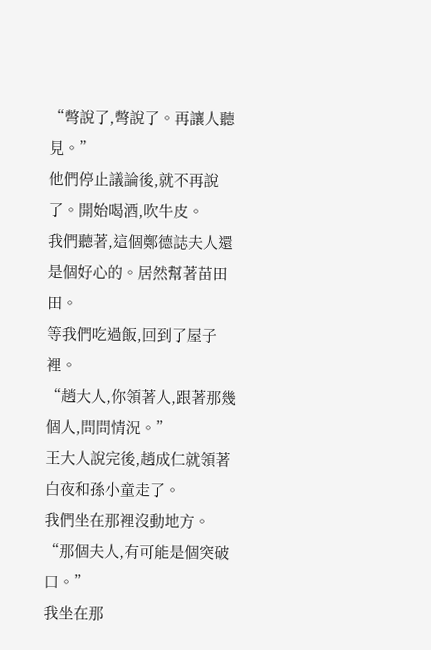“彆說了,彆說了。再讓人聽見。”
他們停止議論後,就不再說了。開始喝酒,吹牛皮。
我們聽著,這個鄭德誌夫人還是個好心的。居然幫著苗田田。
等我們吃過飯,回到了屋子裡。
“趙大人,你領著人,跟著那幾個人,問問情況。”
王大人說完後,趙成仁就領著白夜和孫小童走了。
我們坐在那裡沒動地方。
“那個夫人,有可能是個突破口。”
我坐在那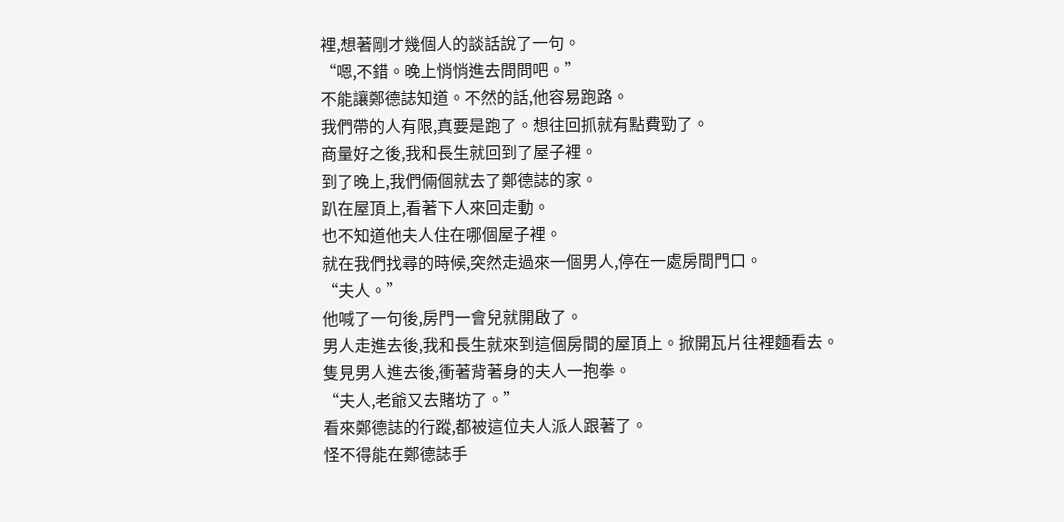裡,想著剛才幾個人的談話說了一句。
“嗯,不錯。晚上悄悄進去問問吧。”
不能讓鄭德誌知道。不然的話,他容易跑路。
我們帶的人有限,真要是跑了。想往回抓就有點費勁了。
商量好之後,我和長生就回到了屋子裡。
到了晚上,我們倆個就去了鄭德誌的家。
趴在屋頂上,看著下人來回走動。
也不知道他夫人住在哪個屋子裡。
就在我們找尋的時候,突然走過來一個男人,停在一處房間門口。
“夫人。”
他喊了一句後,房門一會兒就開啟了。
男人走進去後,我和長生就來到這個房間的屋頂上。掀開瓦片往裡麵看去。
隻見男人進去後,衝著背著身的夫人一抱拳。
“夫人,老爺又去賭坊了。”
看來鄭德誌的行蹤,都被這位夫人派人跟著了。
怪不得能在鄭德誌手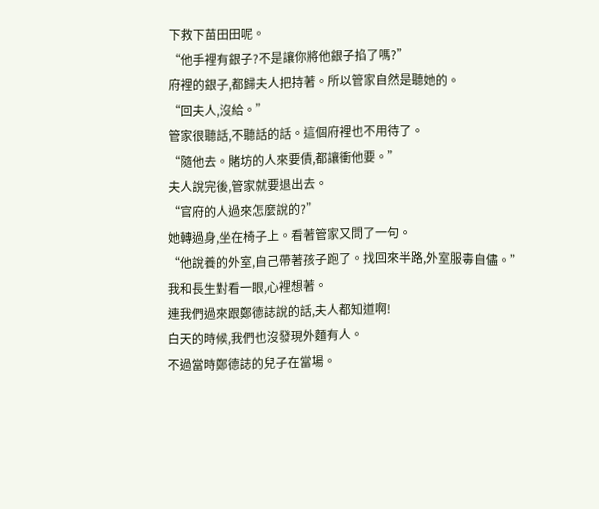下救下苗田田呢。
“他手裡有銀子?不是讓你將他銀子掐了嗎?”
府裡的銀子,都歸夫人把持著。所以管家自然是聽她的。
“回夫人,沒給。”
管家很聽話,不聽話的話。這個府裡也不用待了。
“隨他去。賭坊的人來要債,都讓衝他要。”
夫人說完後,管家就要退出去。
“官府的人過來怎麼說的?”
她轉過身,坐在椅子上。看著管家又問了一句。
“他說養的外室,自己帶著孩子跑了。找回來半路,外室服毒自儘。”
我和長生對看一眼,心裡想著。
連我們過來跟鄭德誌說的話,夫人都知道啊!
白天的時候,我們也沒發現外麵有人。
不過當時鄭德誌的兒子在當場。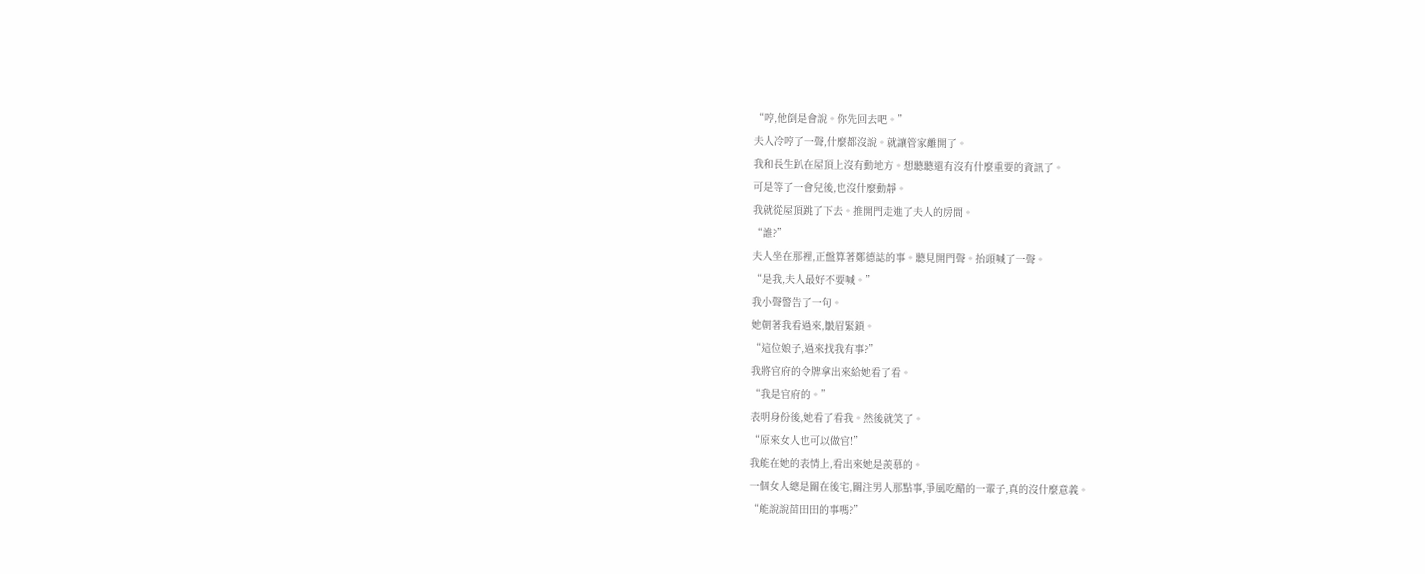“哼,他倒是會說。你先回去吧。”
夫人冷哼了一聲,什麼都沒說。就讓管家離開了。
我和長生趴在屋頂上沒有動地方。想聽聽還有沒有什麼重要的資訊了。
可是等了一會兒後,也沒什麼動靜。
我就從屋頂跳了下去。推開門走進了夫人的房間。
“誰?”
夫人坐在那裡,正盤算著鄭德誌的事。聽見開門聲。抬頭喊了一聲。
“是我,夫人最好不要喊。”
我小聲警告了一句。
她朝著我看過來,皺眉緊鎖。
“這位娘子,過來找我有事?”
我將官府的令牌拿出來給她看了看。
“我是官府的。”
表明身份後,她看了看我。然後就笑了。
“原來女人也可以做官!”
我能在她的表情上,看出來她是羨慕的。
一個女人總是關在後宅,關注男人那點事,爭風吃醋的一輩子,真的沒什麼意義。
“能說說苗田田的事嗎?”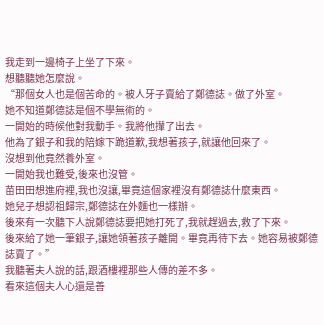我走到一邊椅子上坐了下來。
想聽聽她怎麼說。
“那個女人也是個苦命的。被人牙子賣給了鄭德誌。做了外室。
她不知道鄭德誌是個不學無術的。
一開始的時候他對我動手。我將他攆了出去。
他為了銀子和我的陪嫁下跪道歉,我想著孩子,就讓他回來了。
沒想到他竟然養外室。
一開始我也難受,後來也沒管。
苗田田想進府裡,我也沒讓,畢竟這個家裡沒有鄭德誌什麼東西。
她兒子想認祖歸宗,鄭德誌在外麵也一樣辦。
後來有一次聽下人說鄭德誌要把她打死了,我就趕過去,救了下來。
後來給了她一筆銀子,讓她領著孩子離開。畢竟再待下去。她容易被鄭德誌賣了。”
我聽著夫人說的話,跟酒樓裡那些人傳的差不多。
看來這個夫人心還是善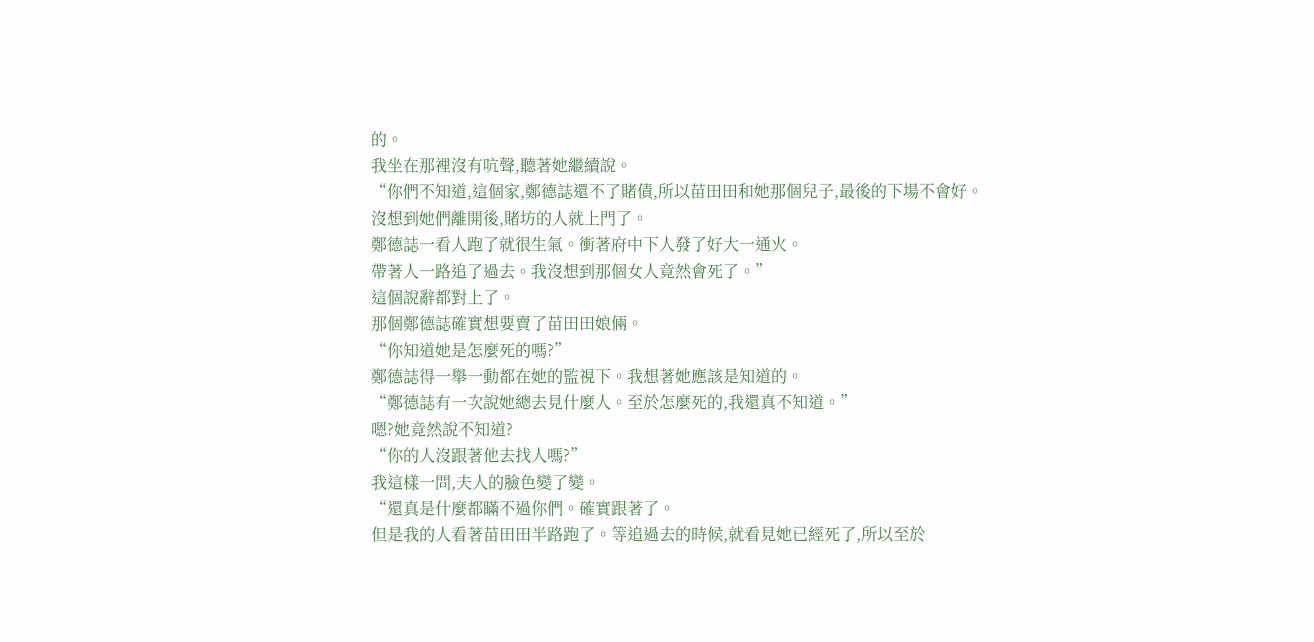的。
我坐在那裡沒有吭聲,聽著她繼續說。
“你們不知道,這個家,鄭德誌還不了賭債,所以苗田田和她那個兒子,最後的下場不會好。
沒想到她們離開後,賭坊的人就上門了。
鄭德誌一看人跑了就很生氣。衝著府中下人發了好大一通火。
帶著人一路追了過去。我沒想到那個女人竟然會死了。”
這個說辭都對上了。
那個鄭德誌確實想要賣了苗田田娘倆。
“你知道她是怎麼死的嗎?”
鄭德誌得一舉一動都在她的監視下。我想著她應該是知道的。
“鄭德誌有一次說她總去見什麼人。至於怎麼死的,我還真不知道。”
嗯?她竟然說不知道?
“你的人沒跟著他去找人嗎?”
我這樣一問,夫人的臉色變了變。
“還真是什麼都瞞不過你們。確實跟著了。
但是我的人看著苗田田半路跑了。等追過去的時候,就看見她已經死了,所以至於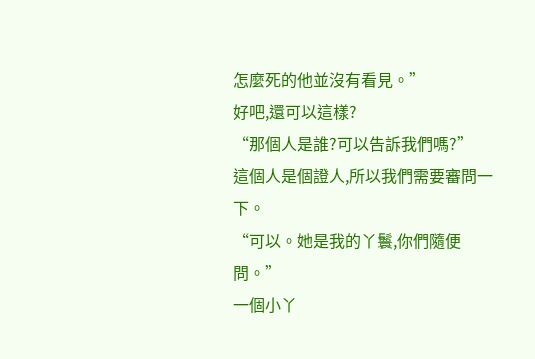怎麼死的他並沒有看見。”
好吧,還可以這樣?
“那個人是誰?可以告訴我們嗎?”
這個人是個證人,所以我們需要審問一下。
“可以。她是我的丫鬟,你們隨便問。”
一個小丫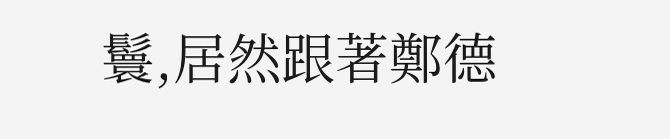鬟,居然跟著鄭德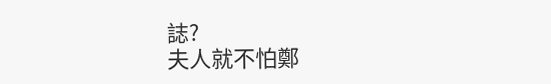誌?
夫人就不怕鄭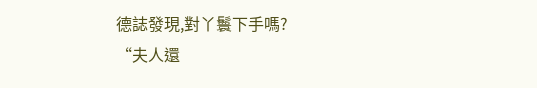德誌發現,對丫鬟下手嗎?
“夫人還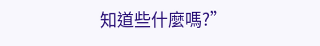知道些什麼嗎?”